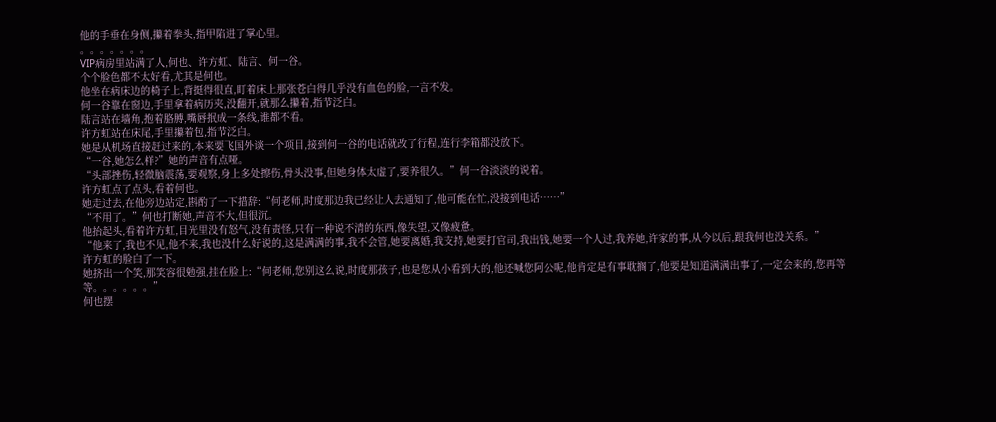他的手垂在身侧,攥着拳头,指甲陷进了掌心里。
。。。。。。。
VIP病房里站满了人,何也、许方虹、陆言、何一谷。
个个脸色都不太好看,尤其是何也。
他坐在病床边的椅子上,背挺得很直,盯着床上那张苍白得几乎没有血色的脸,一言不发。
何一谷靠在窗边,手里拿着病历夹,没翻开,就那么攥着,指节泛白。
陆言站在墙角,抱着胳膊,嘴唇抿成一条线,谁都不看。
许方虹站在床尾,手里攥着包,指节泛白。
她是从机场直接赶过来的,本来要飞国外谈一个项目,接到何一谷的电话就改了行程,连行李箱都没放下。
“一谷,她怎么样?”她的声音有点哑。
“头部挫伤,轻微脑震荡,要观察,身上多处擦伤,骨头没事,但她身体太虚了,要养很久。”何一谷淡淡的说着。
许方虹点了点头,看着何也。
她走过去,在他旁边站定,斟酌了一下措辞:“何老师,时度那边我已经让人去通知了,他可能在忙,没接到电话……”
“不用了。”何也打断她,声音不大,但很沉。
他抬起头,看着许方虹,目光里没有怒气,没有责怪,只有一种说不清的东西,像失望,又像疲惫。
“他来了,我也不见,他不来,我也没什么好说的,这是满满的事,我不会管,她要离婚,我支持,她要打官司,我出钱,她要一个人过,我养她,许家的事,从今以后,跟我何也没关系。”
许方虹的脸白了一下。
她挤出一个笑,那笑容很勉强,挂在脸上:“何老师,您别这么说,时度那孩子,也是您从小看到大的,他还喊您阿公呢,他肯定是有事耽搁了,他要是知道满满出事了,一定会来的,您再等等。。。。。。”
何也摆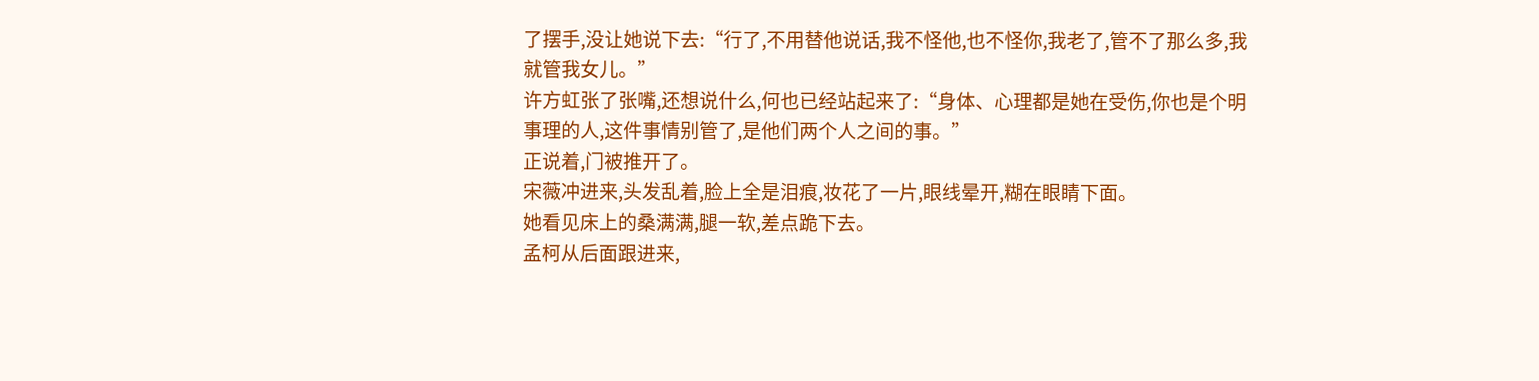了摆手,没让她说下去:“行了,不用替他说话,我不怪他,也不怪你,我老了,管不了那么多,我就管我女儿。”
许方虹张了张嘴,还想说什么,何也已经站起来了:“身体、心理都是她在受伤,你也是个明事理的人,这件事情别管了,是他们两个人之间的事。”
正说着,门被推开了。
宋薇冲进来,头发乱着,脸上全是泪痕,妆花了一片,眼线晕开,糊在眼睛下面。
她看见床上的桑满满,腿一软,差点跪下去。
孟柯从后面跟进来,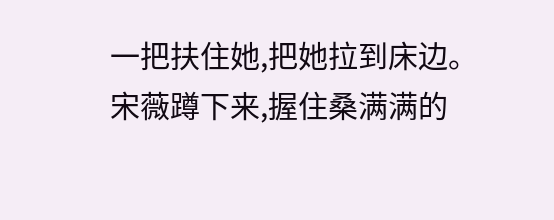一把扶住她,把她拉到床边。
宋薇蹲下来,握住桑满满的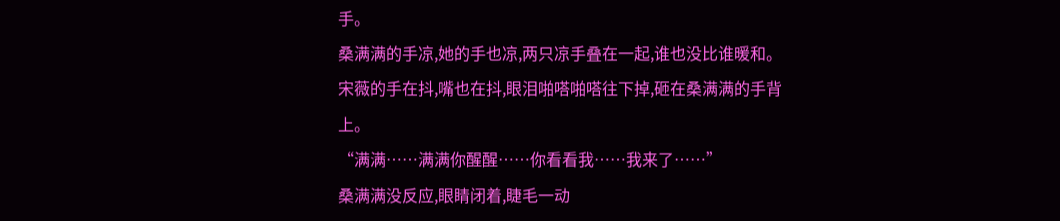手。
桑满满的手凉,她的手也凉,两只凉手叠在一起,谁也没比谁暖和。
宋薇的手在抖,嘴也在抖,眼泪啪嗒啪嗒往下掉,砸在桑满满的手背上。
“满满……满满你醒醒……你看看我……我来了……”
桑满满没反应,眼睛闭着,睫毛一动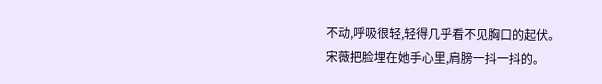不动,呼吸很轻,轻得几乎看不见胸口的起伏。
宋薇把脸埋在她手心里,肩膀一抖一抖的。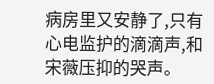病房里又安静了,只有心电监护的滴滴声,和宋薇压抑的哭声。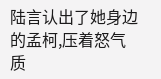陆言认出了她身边的孟柯,压着怒气质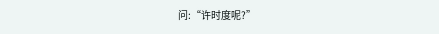问:“许时度呢?”